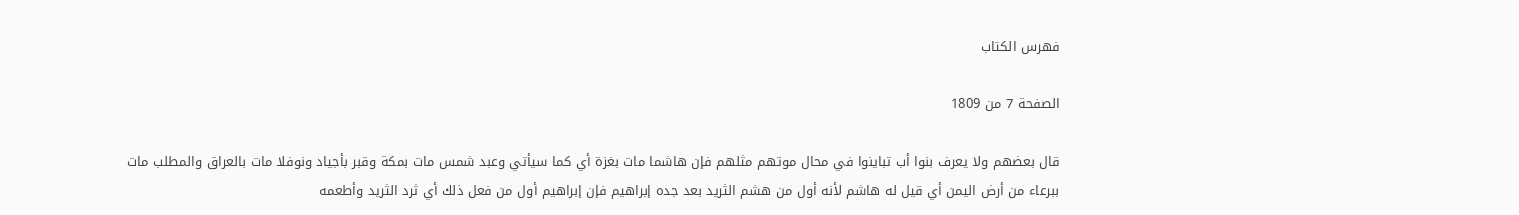فهرس الكتاب

الصفحة 7 من 1809

قال بعضهم ولا يعرف بنوا أب تباينوا في محال موتهم مثلهم فإن هاشما مات بغزة أي كما سيأتي وعبد شمس مات بمكة وقبر بأجياد ونوفلا مات بالعراق والمطلب مات ببرعاء من أرض اليمن أي قيل له هاشم لأنه أول من هشم الثريد بعد جده إبراهيم فإن إبراهيم أول من فعل ذلك أي ثرد الثريد وأطعمه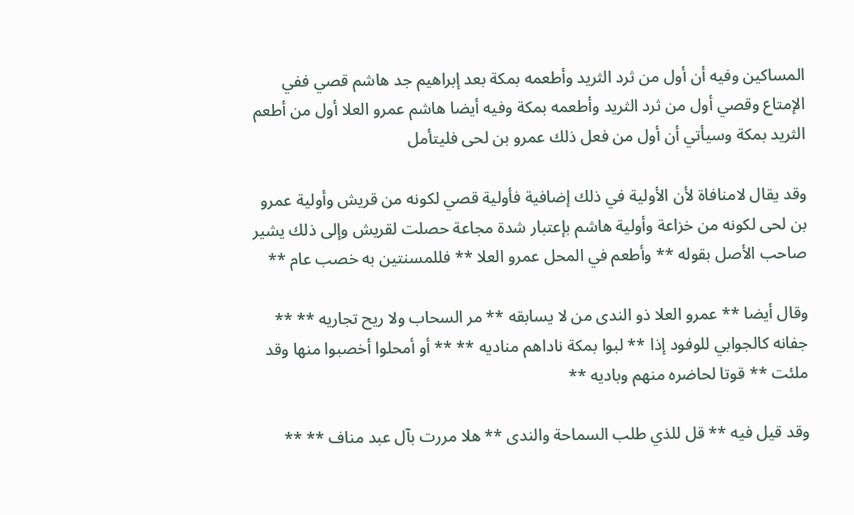المساكين وفيه أن أول من ثرد الثريد وأطعمه بمكة بعد إبراهيم جد هاشم قصي ففي الإمتاع وقصي أول من ثرد الثريد وأطعمه بمكة وفيه أيضا هاشم عمرو العلا أول من أطعم الثريد بمكة وسيأتي أن أول من فعل ذلك عمرو بن لحى فليتأمل

وقد يقال لامنافاة لأن الأولية في ذلك إضافية فأولية قصي لكونه من قريش وأولية عمرو بن لحى لكونه من خزاعة وأولية هاشم بإعتبار شدة مجاعة حصلت لقريش وإلى ذلك يشير صاحب الأصل بقوله ** وأطعم في المحل عمرو العلا ** فللمسنتين به خصب عام **

وقال أيضا ** عمرو العلا ذو الندى من لا يسابقه ** مر السحاب ولا ريح تجاريه ** ** جفانه كالجوابي للوفود إذا ** لبوا بمكة ناداهم مناديه ** ** أو أمحلوا أخصبوا منها وقد ملئت ** قوتا لحاضره منهم وباديه **

وقد قيل فيه ** قل للذي طلب السماحة والندى ** هلا مررت بآل عبد مناف ** **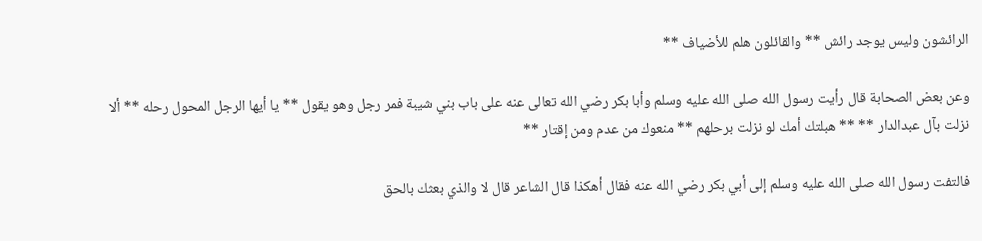الرائشون وليس يوجد رائش ** والقائلون هلم للأضياف **

وعن بعض الصحابة قال رأيت رسول الله صلى الله عليه وسلم وأبا بكر رضي الله تعالى عنه على باب بني شيبة فمر رجل وهو يقول ** يا أيها الرجل المحول رحله ** ألا نزلت بآل عبدالدار ** ** هبلتك أمك لو نزلت برحلهم ** منعوك من عدم ومن إقتار **

فالتفت رسول الله صلى الله عليه وسلم إلى أبي بكر رضي الله عنه فقال أهكذا قال الشاعر قال لا والذي بعثك بالحق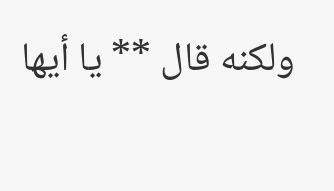ولكنه قال ** يا أيها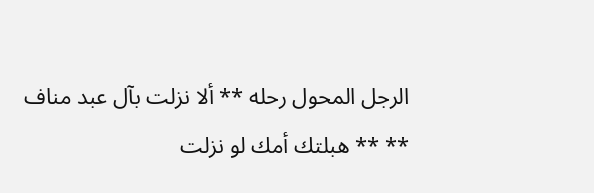الرجل المحول رحله ** ألا نزلت بآل عبد مناف ** ** هبلتك أمك لو نزلت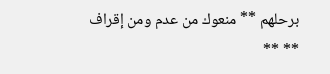برحلهم ** منعوك من عدم ومن إقراف ** **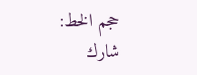حجم الخط:
شارك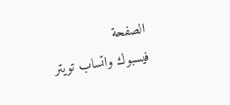الصفحة
فيسبوك واتساب تويتر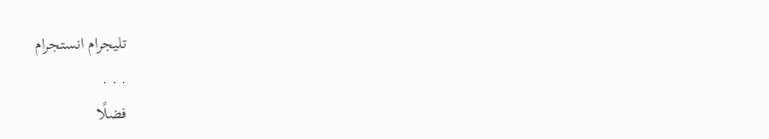تليجرام انستجرام
. . .
فضلًا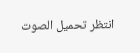انتظر تحميل الصوت